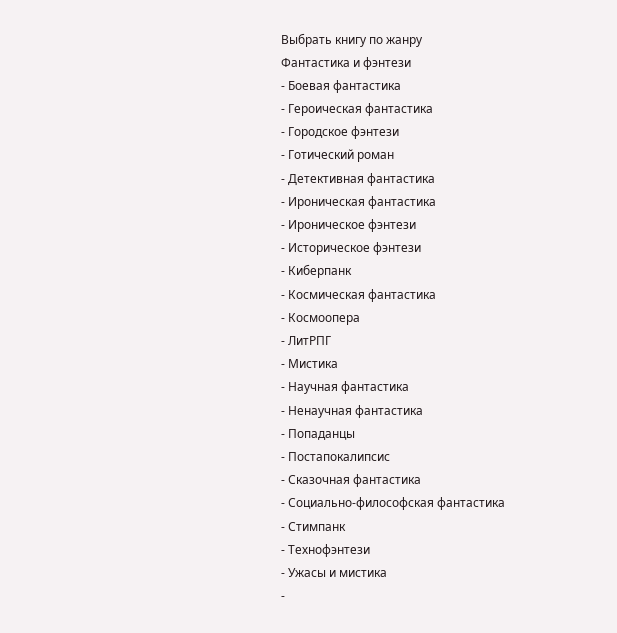Выбрать книгу по жанру
Фантастика и фэнтези
- Боевая фантастика
- Героическая фантастика
- Городское фэнтези
- Готический роман
- Детективная фантастика
- Ироническая фантастика
- Ироническое фэнтези
- Историческое фэнтези
- Киберпанк
- Космическая фантастика
- Космоопера
- ЛитРПГ
- Мистика
- Научная фантастика
- Ненаучная фантастика
- Попаданцы
- Постапокалипсис
- Сказочная фантастика
- Социально-философская фантастика
- Стимпанк
- Технофэнтези
- Ужасы и мистика
-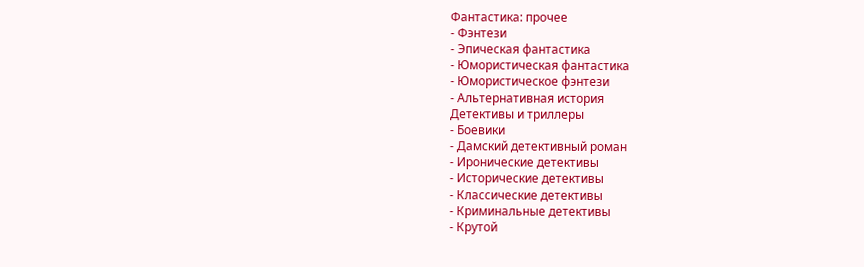Фантастика: прочее
- Фэнтези
- Эпическая фантастика
- Юмористическая фантастика
- Юмористическое фэнтези
- Альтернативная история
Детективы и триллеры
- Боевики
- Дамский детективный роман
- Иронические детективы
- Исторические детективы
- Классические детективы
- Криминальные детективы
- Крутой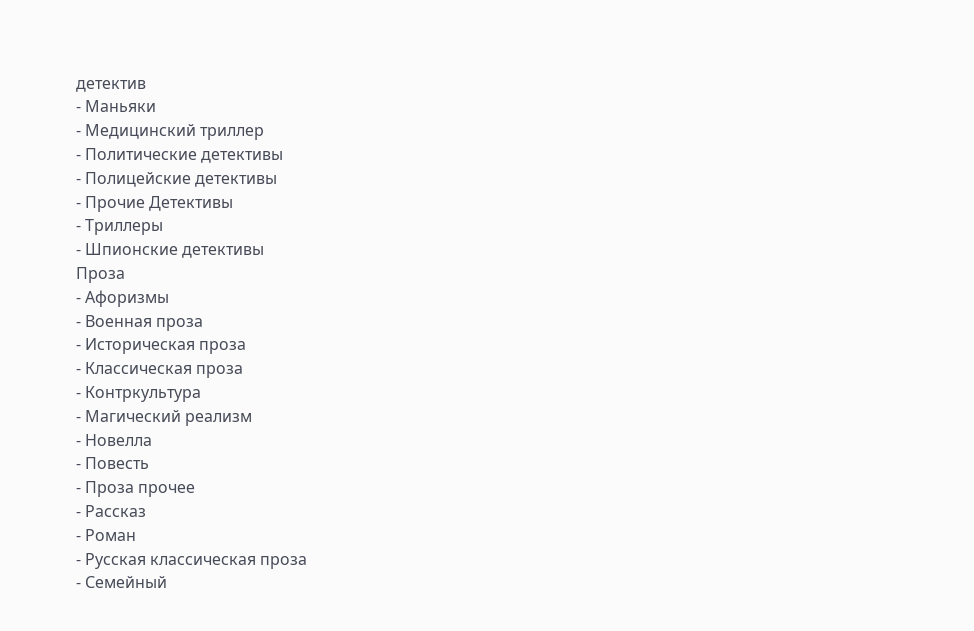детектив
- Маньяки
- Медицинский триллер
- Политические детективы
- Полицейские детективы
- Прочие Детективы
- Триллеры
- Шпионские детективы
Проза
- Афоризмы
- Военная проза
- Историческая проза
- Классическая проза
- Контркультура
- Магический реализм
- Новелла
- Повесть
- Проза прочее
- Рассказ
- Роман
- Русская классическая проза
- Семейный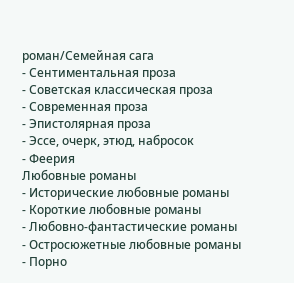роман/Семейная сага
- Сентиментальная проза
- Советская классическая проза
- Современная проза
- Эпистолярная проза
- Эссе, очерк, этюд, набросок
- Феерия
Любовные романы
- Исторические любовные романы
- Короткие любовные романы
- Любовно-фантастические романы
- Остросюжетные любовные романы
- Порно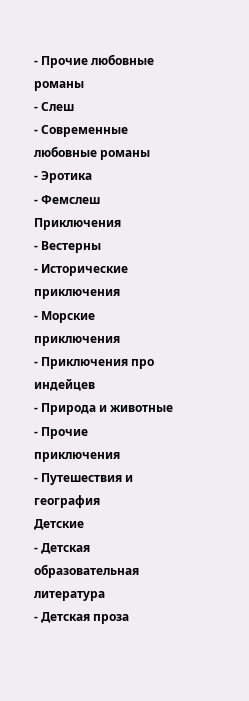- Прочие любовные романы
- Слеш
- Современные любовные романы
- Эротика
- Фемслеш
Приключения
- Вестерны
- Исторические приключения
- Морские приключения
- Приключения про индейцев
- Природа и животные
- Прочие приключения
- Путешествия и география
Детские
- Детская образовательная литература
- Детская проза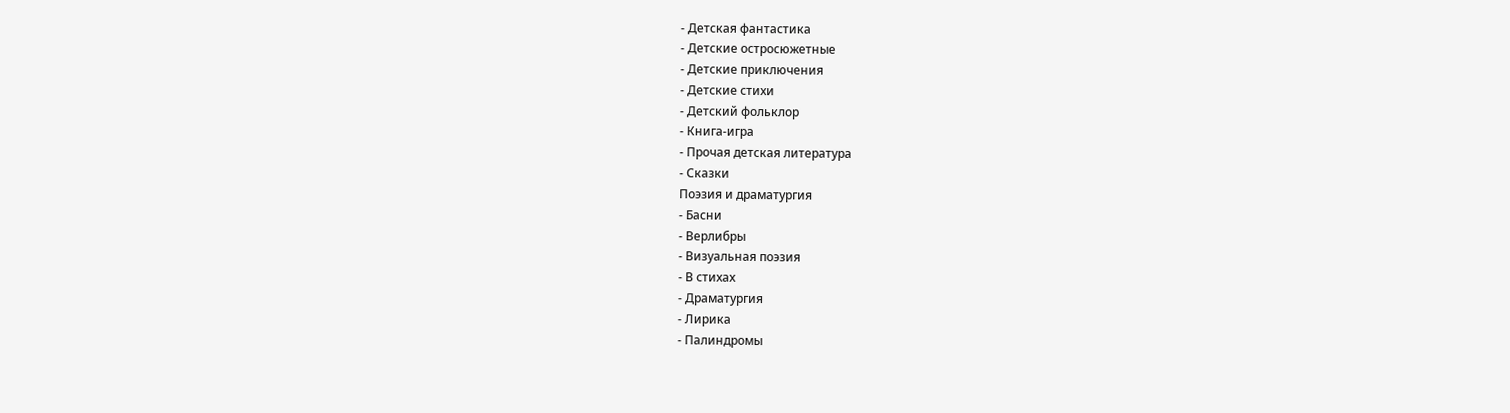- Детская фантастика
- Детские остросюжетные
- Детские приключения
- Детские стихи
- Детский фольклор
- Книга-игра
- Прочая детская литература
- Сказки
Поэзия и драматургия
- Басни
- Верлибры
- Визуальная поэзия
- В стихах
- Драматургия
- Лирика
- Палиндромы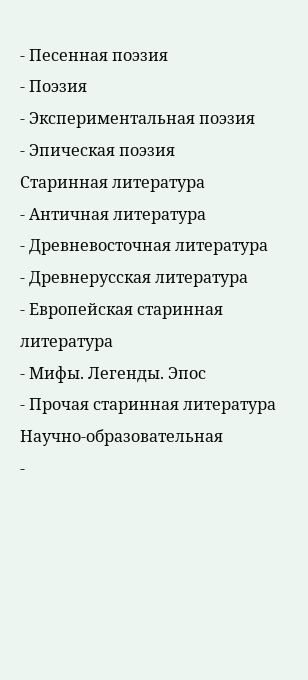- Песенная поэзия
- Поэзия
- Экспериментальная поэзия
- Эпическая поэзия
Старинная литература
- Античная литература
- Древневосточная литература
- Древнерусская литература
- Европейская старинная литература
- Мифы. Легенды. Эпос
- Прочая старинная литература
Научно-образовательная
-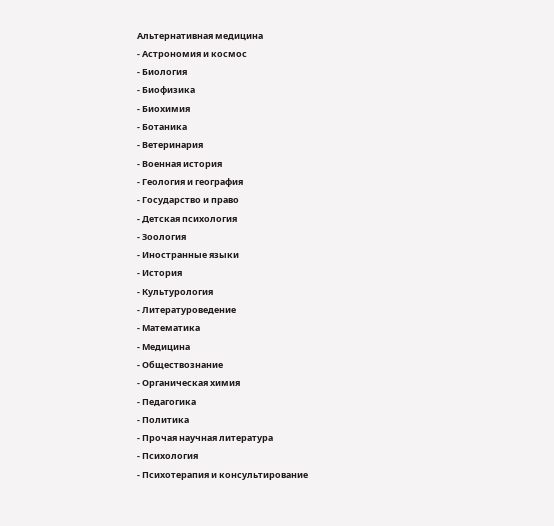Альтернативная медицина
- Астрономия и космос
- Биология
- Биофизика
- Биохимия
- Ботаника
- Ветеринария
- Военная история
- Геология и география
- Государство и право
- Детская психология
- Зоология
- Иностранные языки
- История
- Культурология
- Литературоведение
- Математика
- Медицина
- Обществознание
- Органическая химия
- Педагогика
- Политика
- Прочая научная литература
- Психология
- Психотерапия и консультирование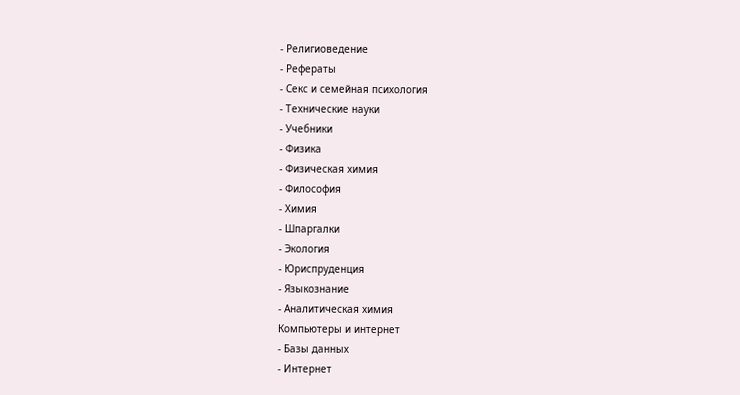- Религиоведение
- Рефераты
- Секс и семейная психология
- Технические науки
- Учебники
- Физика
- Физическая химия
- Философия
- Химия
- Шпаргалки
- Экология
- Юриспруденция
- Языкознание
- Аналитическая химия
Компьютеры и интернет
- Базы данных
- Интернет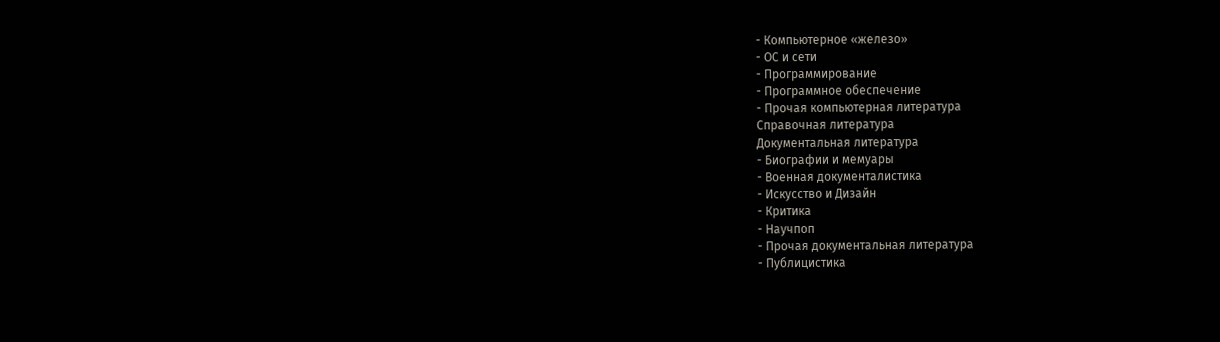- Компьютерное «железо»
- ОС и сети
- Программирование
- Программное обеспечение
- Прочая компьютерная литература
Справочная литература
Документальная литература
- Биографии и мемуары
- Военная документалистика
- Искусство и Дизайн
- Критика
- Научпоп
- Прочая документальная литература
- Публицистика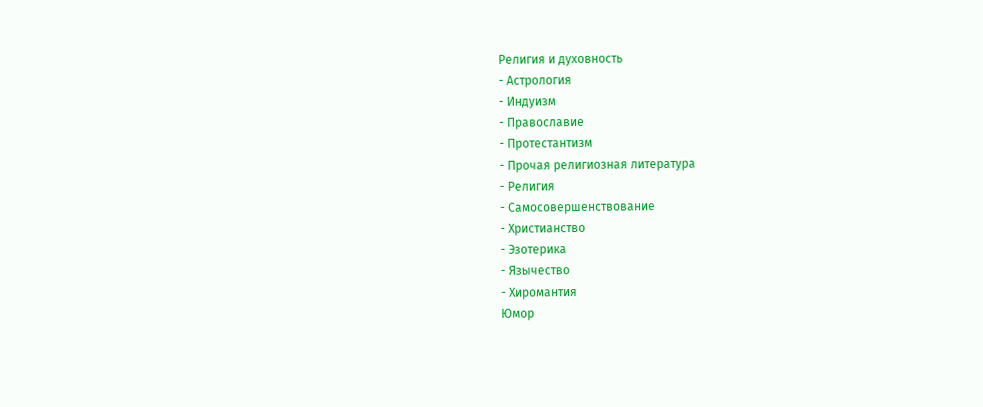Религия и духовность
- Астрология
- Индуизм
- Православие
- Протестантизм
- Прочая религиозная литература
- Религия
- Самосовершенствование
- Христианство
- Эзотерика
- Язычество
- Хиромантия
Юмор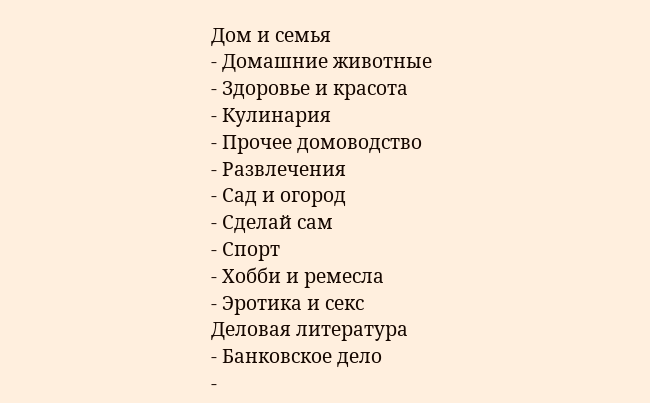Дом и семья
- Домашние животные
- Здоровье и красота
- Кулинария
- Прочее домоводство
- Развлечения
- Сад и огород
- Сделай сам
- Спорт
- Хобби и ремесла
- Эротика и секс
Деловая литература
- Банковское дело
-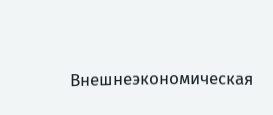Внешнеэкономическая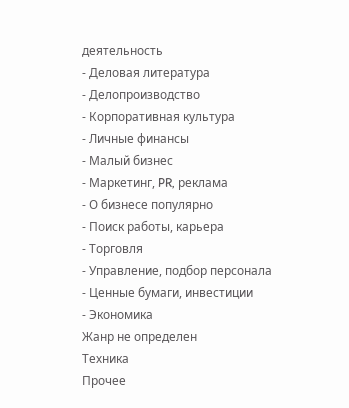деятельность
- Деловая литература
- Делопроизводство
- Корпоративная культура
- Личные финансы
- Малый бизнес
- Маркетинг, PR, реклама
- О бизнесе популярно
- Поиск работы, карьера
- Торговля
- Управление, подбор персонала
- Ценные бумаги, инвестиции
- Экономика
Жанр не определен
Техника
Прочее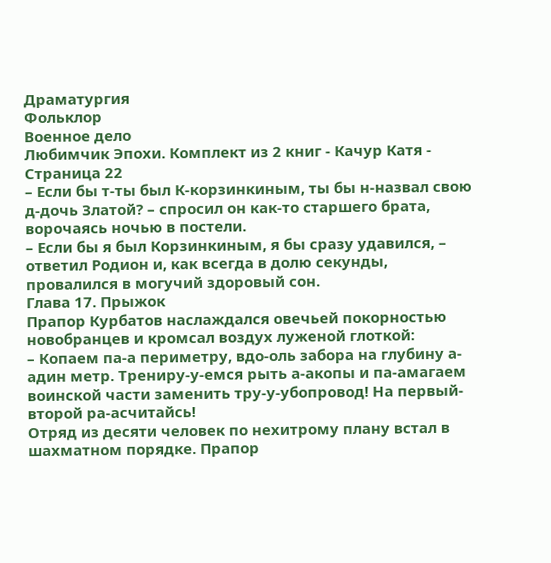Драматургия
Фольклор
Военное дело
Любимчик Эпохи. Комплект из 2 книг - Качур Катя - Страница 22
– Если бы т-ты был К-корзинкиным, ты бы н-назвал свою д-дочь Златой? – спросил он как-то старшего брата, ворочаясь ночью в постели.
– Если бы я был Корзинкиным, я бы сразу удавился, – ответил Родион и, как всегда в долю секунды, провалился в могучий здоровый сон.
Глава 17. Прыжок
Прапор Курбатов наслаждался овечьей покорностью новобранцев и кромсал воздух луженой глоткой:
– Копаем па-а периметру, вдо-оль забора на глубину а-адин метр. Трениру-у-емся рыть а-акопы и па-амагаем воинской части заменить тру-у-убопровод! На первый-второй ра-асчитайсь!
Отряд из десяти человек по нехитрому плану встал в шахматном порядке. Прапор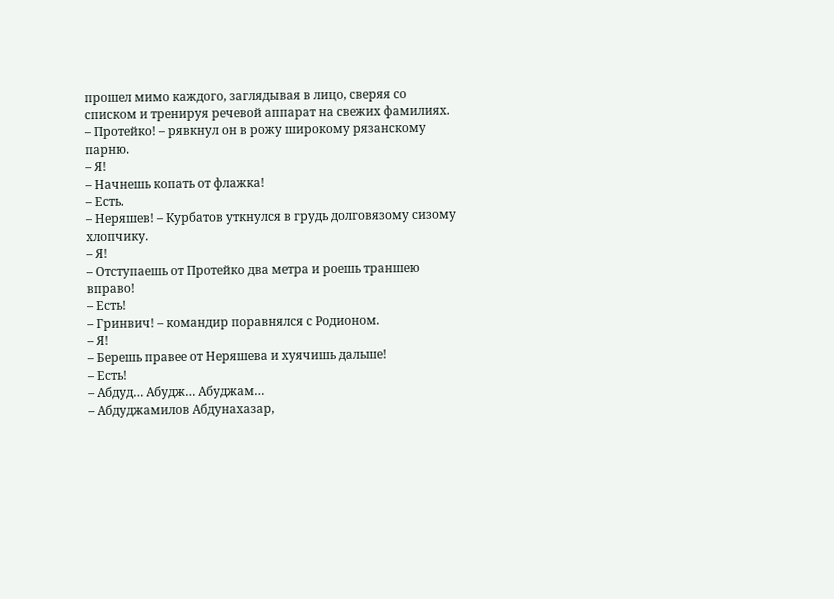прошел мимо каждого, заглядывая в лицо, сверяя со списком и тренируя речевой аппарат на свежих фамилиях.
– Протейко! – рявкнул он в рожу широкому рязанскому парню.
– Я!
– Начнешь копать от флажка!
– Есть.
– Неряшев! – Курбатов уткнулся в грудь долговязому сизому хлопчику.
– Я!
– Отступаешь от Протейко два метра и роешь траншею вправо!
– Есть!
– Гринвич! – командир поравнялся с Родионом.
– Я!
– Берешь правее от Неряшева и хуячишь дальше!
– Есть!
– Абдуд… Абудж… Абуджам…
– Абдуджамилов Абдунахазар,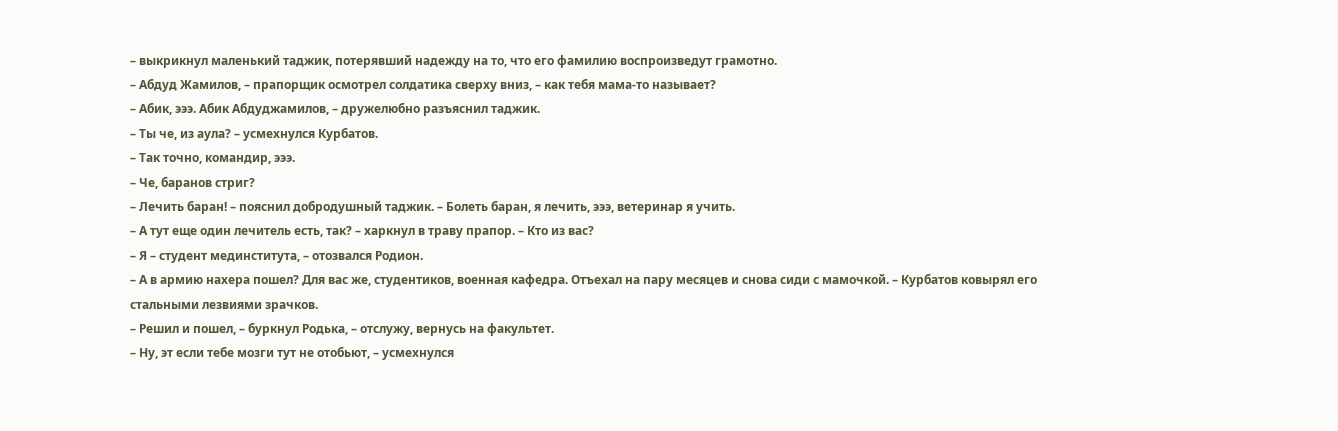– выкрикнул маленький таджик, потерявший надежду на то, что его фамилию воспроизведут грамотно.
– Абдуд Жамилов, – прапорщик осмотрел солдатика сверху вниз, – как тебя мама-то называет?
– Абик, эээ. Абик Абдуджамилов, – дружелюбно разъяснил таджик.
– Ты че, из аула? – усмехнулся Курбатов.
– Так точно, командир, эээ.
– Че, баранов стриг?
– Лечить баран! – пояснил добродушный таджик. – Болеть баран, я лечить, эээ, ветеринар я учить.
– А тут еще один лечитель есть, так? – харкнул в траву прапор. – Кто из вас?
– Я – студент мединститута, – отозвался Родион.
– А в армию нахера пошел? Для вас же, студентиков, военная кафедра. Отъехал на пару месяцев и снова сиди с мамочкой. – Курбатов ковырял его стальными лезвиями зрачков.
– Решил и пошел, – буркнул Родька, – отслужу, вернусь на факультет.
– Ну, эт если тебе мозги тут не отобьют, – усмехнулся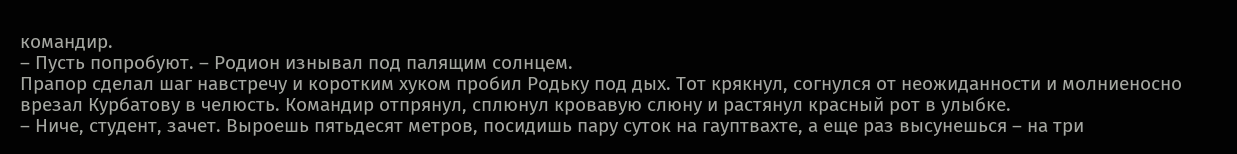командир.
– Пусть попробуют. – Родион изнывал под палящим солнцем.
Прапор сделал шаг навстречу и коротким хуком пробил Родьку под дых. Тот крякнул, согнулся от неожиданности и молниеносно врезал Курбатову в челюсть. Командир отпрянул, сплюнул кровавую слюну и растянул красный рот в улыбке.
– Ниче, студент, зачет. Выроешь пятьдесят метров, посидишь пару суток на гауптвахте, а еще раз высунешься – на три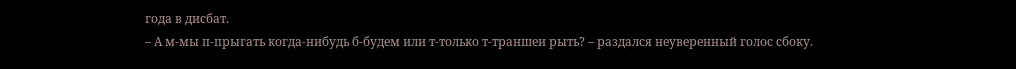года в дисбат.
– А м-мы п-прыгать когда-нибудь б-будем или т-только т-траншеи рыть? – раздался неуверенный голос сбоку.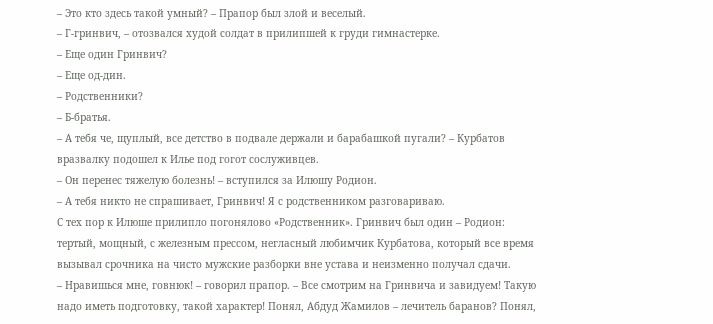– Это кто здесь такой умный? – Прапор был злой и веселый.
– Г-гринвич, – отозвался худой солдат в прилипшей к груди гимнастерке.
– Еще один Гринвич?
– Еще од-дин.
– Родственники?
– Б-братья.
– А тебя че, щуплый, все детство в подвале держали и барабашкой пугали? – Курбатов вразвалку подошел к Илье под гогот сослуживцев.
– Он перенес тяжелую болезнь! – вступился за Илюшу Родион.
– А тебя никто не спрашивает, Гринвич! Я с родственником разговариваю.
С тех пор к Илюше прилипло погонялово «Родственник». Гринвич был один – Родион: тертый, мощный, с железным прессом, негласный любимчик Курбатова, который все время вызывал срочника на чисто мужские разборки вне устава и неизменно получал сдачи.
– Нравишься мне, говнюк! – говорил прапор. – Все смотрим на Гринвича и завидуем! Такую надо иметь подготовку, такой характер! Понял, Абдуд Жамилов – лечитель баранов? Понял,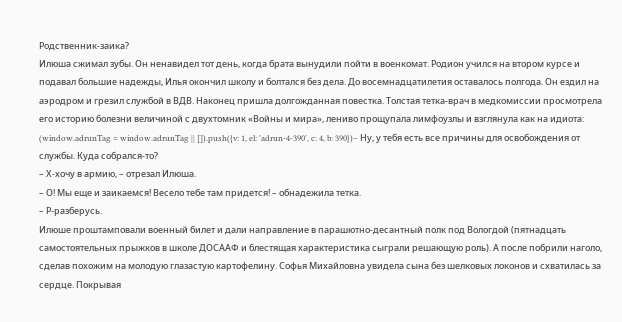Родственник-заика?
Илюша сжимал зубы. Он ненавидел тот день, когда брата вынудили пойти в военкомат. Родион учился на втором курсе и подавал большие надежды, Илья окончил школу и болтался без дела. До восемнадцатилетия оставалось полгода. Он ездил на аэродром и грезил службой в ВДВ. Наконец пришла долгожданная повестка. Толстая тетка-врач в медкомиссии просмотрела его историю болезни величиной с двухтомник «Войны и мира», лениво прощупала лимфоузлы и взглянула как на идиота:
(window.adrunTag = window.adrunTag || []).push({v: 1, el: 'adrun-4-390', c: 4, b: 390})– Ну, у тебя есть все причины для освобождения от службы. Куда собрался-то?
– Х-хочу в армию, – отрезал Илюша.
– О! Мы еще и заикаемся! Весело тебе там придется! – обнадежила тетка.
– Р-разберусь.
Илюше проштамповали военный билет и дали направление в парашютно-десантный полк под Вологдой (пятнадцать самостоятельных прыжков в школе ДОСААФ и блестящая характеристика сыграли решающую роль). А после побрили наголо, сделав похожим на молодую глазастую картофелину. Софья Михайловна увидела сына без шелковых локонов и схватилась за сердце. Покрывая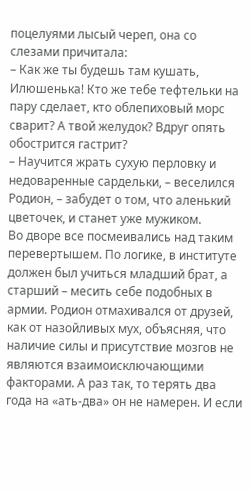поцелуями лысый череп, она со слезами причитала:
– Как же ты будешь там кушать, Илюшенька! Кто же тебе тефтельки на пару сделает, кто облепиховый морс сварит? А твой желудок? Вдруг опять обострится гастрит?
– Научится жрать сухую перловку и недоваренные сардельки, – веселился Родион, – забудет о том, что аленький цветочек, и станет уже мужиком.
Во дворе все посмеивались над таким перевертышем. По логике, в институте должен был учиться младший брат, а старший – месить себе подобных в армии. Родион отмахивался от друзей, как от назойливых мух, объясняя, что наличие силы и присутствие мозгов не являются взаимоисключающими факторами. А раз так, то терять два года на «ать-два» он не намерен. И если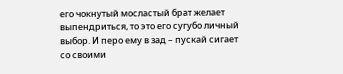его чокнутый мосластый брат желает выпендриться, то это его сугубо личный выбор. И перо ему в зад – пускай сигает со своими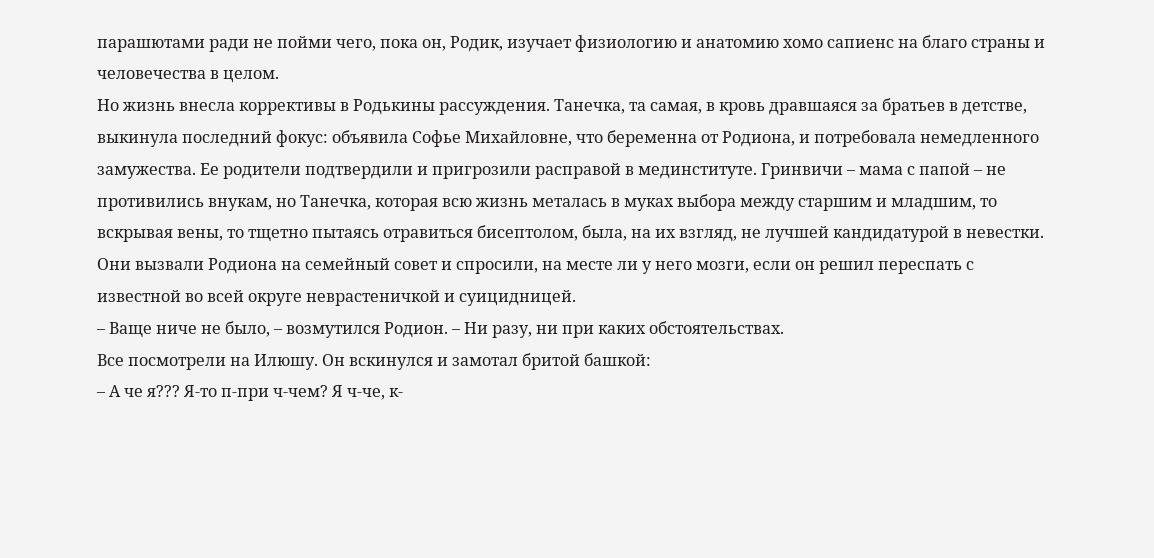парашютами ради не пойми чего, пока он, Родик, изучает физиологию и анатомию хомо сапиенс на благо страны и человечества в целом.
Но жизнь внесла коррективы в Родькины рассуждения. Танечка, та самая, в кровь дравшаяся за братьев в детстве, выкинула последний фокус: объявила Софье Михайловне, что беременна от Родиона, и потребовала немедленного замужества. Ее родители подтвердили и пригрозили расправой в мединституте. Гринвичи – мама с папой – не противились внукам, но Танечка, которая всю жизнь металась в муках выбора между старшим и младшим, то вскрывая вены, то тщетно пытаясь отравиться бисептолом, была, на их взгляд, не лучшей кандидатурой в невестки. Они вызвали Родиона на семейный совет и спросили, на месте ли у него мозги, если он решил переспать с известной во всей округе неврастеничкой и суицидницей.
– Ваще ниче не было, – возмутился Родион. – Ни разу, ни при каких обстоятельствах.
Все посмотрели на Илюшу. Он вскинулся и замотал бритой башкой:
– А че я??? Я-то п-при ч-чем? Я ч-че, к-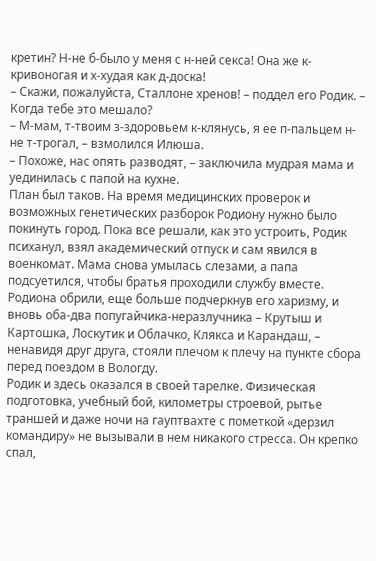кретин? Н-не б-было у меня с н-ней секса! Она же к-кривоногая и х-худая как д-доска!
– Скажи, пожалуйста, Сталлоне хренов! – поддел его Родик. – Когда тебе это мешало?
– М-мам, т-твоим з-здоровьем к-клянусь, я ее п-пальцем н-не т-трогал, – взмолился Илюша.
– Похоже, нас опять разводят, – заключила мудрая мама и уединилась с папой на кухне.
План был таков. На время медицинских проверок и возможных генетических разборок Родиону нужно было покинуть город. Пока все решали, как это устроить, Родик психанул, взял академический отпуск и сам явился в военкомат. Мама снова умылась слезами, а папа подсуетился, чтобы братья проходили службу вместе. Родиона обрили, еще больше подчеркнув его харизму, и вновь оба-два попугайчика-неразлучника – Крутыш и Картошка, Лоскутик и Облачко, Клякса и Карандаш, – ненавидя друг друга, стояли плечом к плечу на пункте сбора перед поездом в Вологду.
Родик и здесь оказался в своей тарелке. Физическая подготовка, учебный бой, километры строевой, рытье траншей и даже ночи на гауптвахте с пометкой «дерзил командиру» не вызывали в нем никакого стресса. Он крепко спал,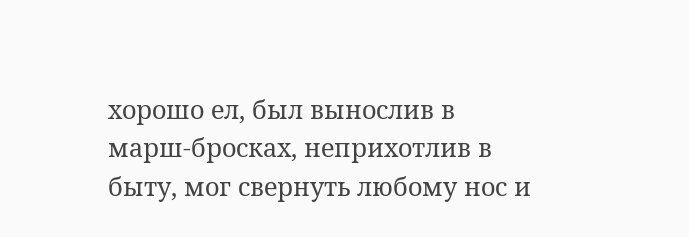хорошо ел, был вынослив в марш-бросках, неприхотлив в быту, мог свернуть любому нос и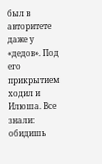был в авторитете даже у «дедов». Под его прикрытием ходил и Илюша. Все знали: обидишь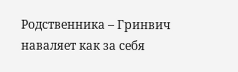Родственника – Гринвич наваляет как за себя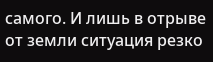самого. И лишь в отрыве от земли ситуация резко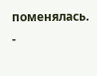поменялась.
-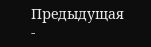Предыдущая
-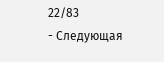22/83
- Следующая